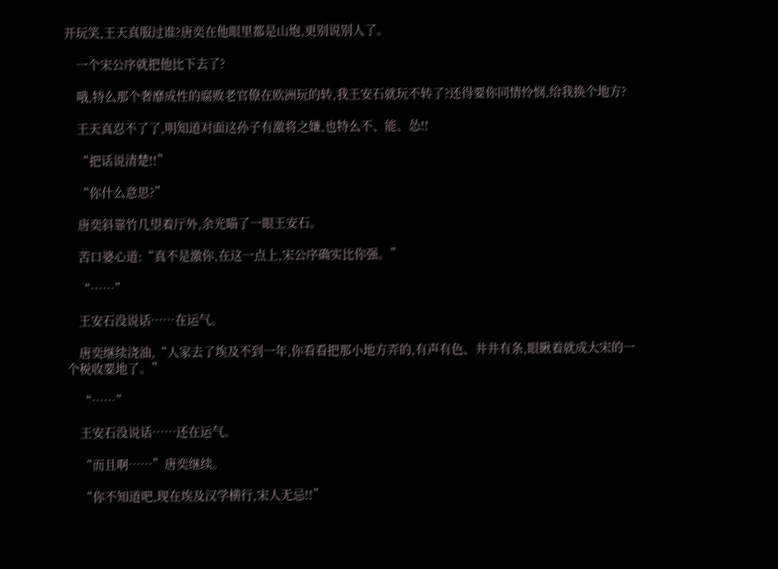开玩笑,王天真服过谁?唐奕在他眼里都是山炮,更别说别人了。

    一个宋公序就把他比下去了?

    哦,特么那个奢靡成性的腐败老官僚在欧洲玩的转,我王安石就玩不转了?还得要你同情怜悯,给我换个地方?

    王天真忍不了了,明知道对面这孙子有激将之嫌,也特么不、能、怂!!

    “把话说清楚!!”

    “你什么意思?”

    唐奕斜靠竹几望着厅外,余光瞄了一眼王安石。

    苦口婆心道:“真不是激你,在这一点上,宋公序确实比你强。”

    “……”

    王安石没说话……在运气。

    唐奕继续浇油,“人家去了埃及不到一年,你看看把那小地方弄的,有声有色、井井有条,眼瞅着就成大宋的一个税收要地了。”

    “……”

    王安石没说话……还在运气。

    “而且啊……”唐奕继续。

    “你不知道吧,现在埃及汉学横行,宋人无忌!!”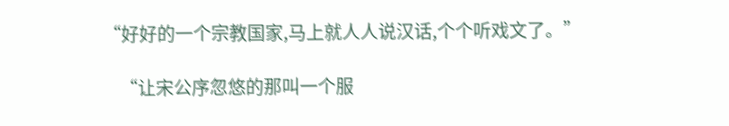“好好的一个宗教国家,马上就人人说汉话,个个听戏文了。”

    “让宋公序忽悠的那叫一个服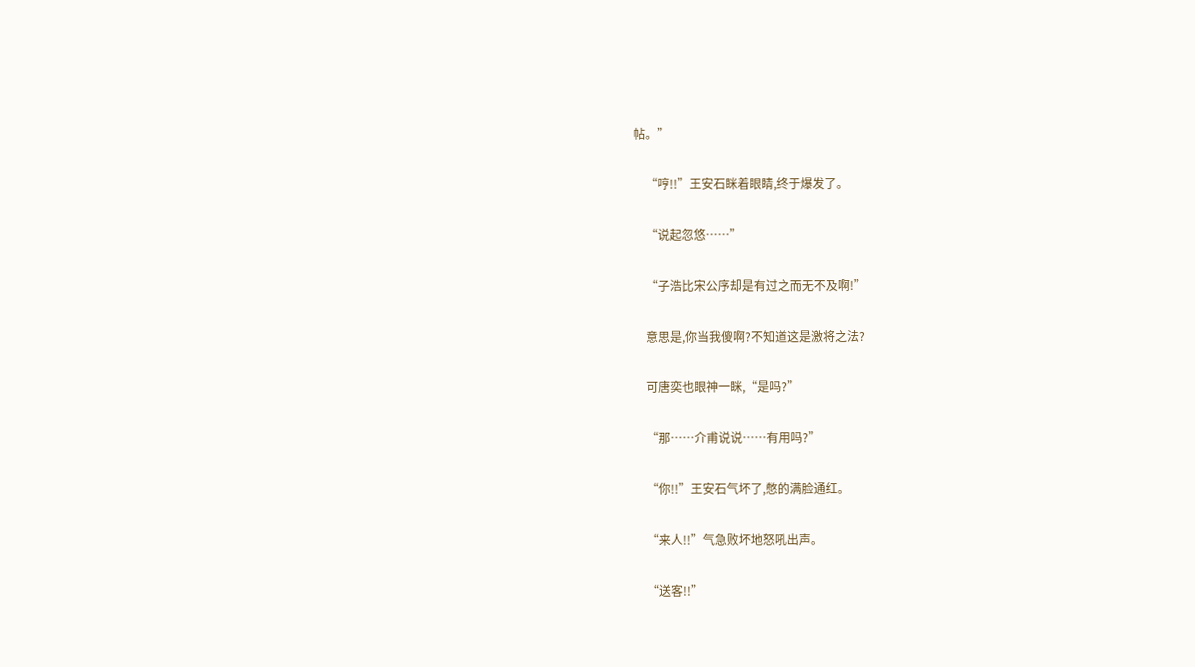帖。”

    “哼!!”王安石眯着眼睛,终于爆发了。

    “说起忽悠……”

    “子浩比宋公序却是有过之而无不及啊!”

    意思是,你当我傻啊?不知道这是激将之法?

    可唐奕也眼神一眯,“是吗?”

    “那……介甫说说……有用吗?”

    “你!!”王安石气坏了,憋的满脸通红。

    “来人!!”气急败坏地怒吼出声。

    “送客!!”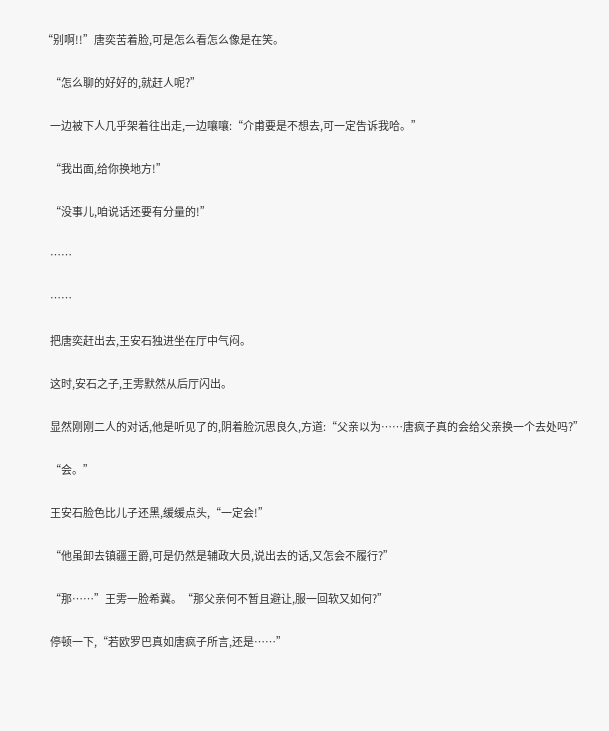“别啊!!”唐奕苦着脸,可是怎么看怎么像是在笑。

    “怎么聊的好好的,就赶人呢?”

    一边被下人几乎架着往出走,一边嚷嚷:“介甫要是不想去,可一定告诉我哈。”

    “我出面,给你换地方!”

    “没事儿,咱说话还要有分量的!”

    ……

    ……

    把唐奕赶出去,王安石独进坐在厅中气闷。

    这时,安石之子,王雱默然从后厅闪出。

    显然刚刚二人的对话,他是听见了的,阴着脸沉思良久,方道:“父亲以为……唐疯子真的会给父亲换一个去处吗?”

    “会。”

    王安石脸色比儿子还黑,缓缓点头,“一定会!”

    “他虽卸去镇疆王爵,可是仍然是辅政大员,说出去的话,又怎会不履行?”

    “那……”王雱一脸希冀。“那父亲何不暂且避让,服一回软又如何?”

    停顿一下,“若欧罗巴真如唐疯子所言,还是……”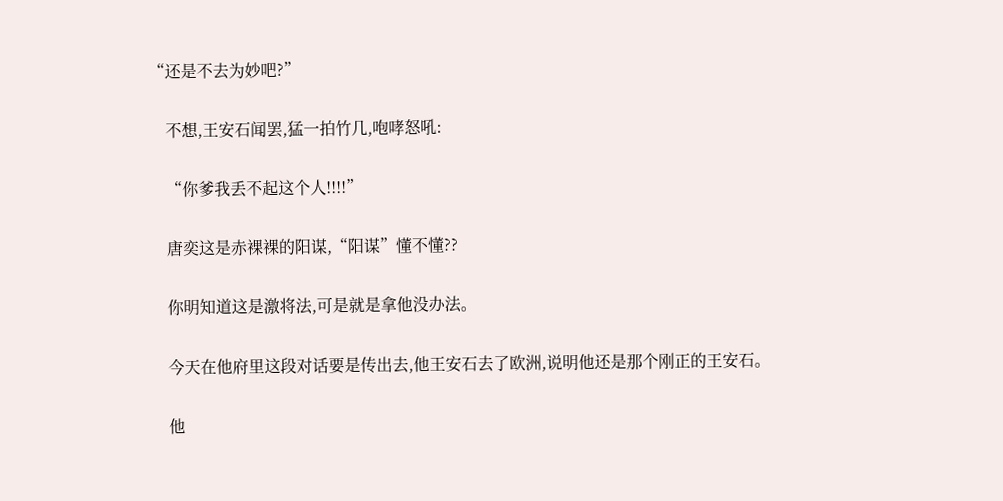“还是不去为妙吧?”

    不想,王安石闻罢,猛一拍竹几,咆哮怒吼:

    “你爹我丢不起这个人!!!!”

    唐奕这是赤裸裸的阳谋,“阳谋”懂不懂??

    你明知道这是激将法,可是就是拿他没办法。

    今天在他府里这段对话要是传出去,他王安石去了欧洲,说明他还是那个刚正的王安石。

    他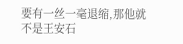要有一丝一毫退缩,那他就不是王安石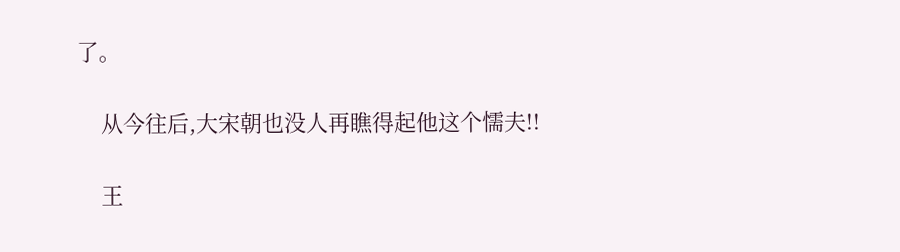了。

    从今往后,大宋朝也没人再瞧得起他这个懦夫!!

    王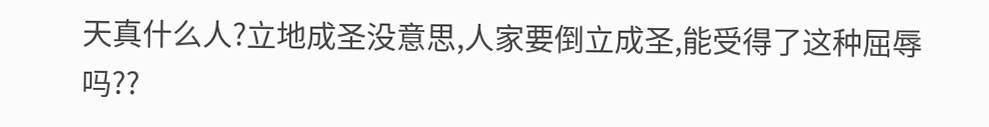天真什么人?立地成圣没意思,人家要倒立成圣,能受得了这种屈辱吗??